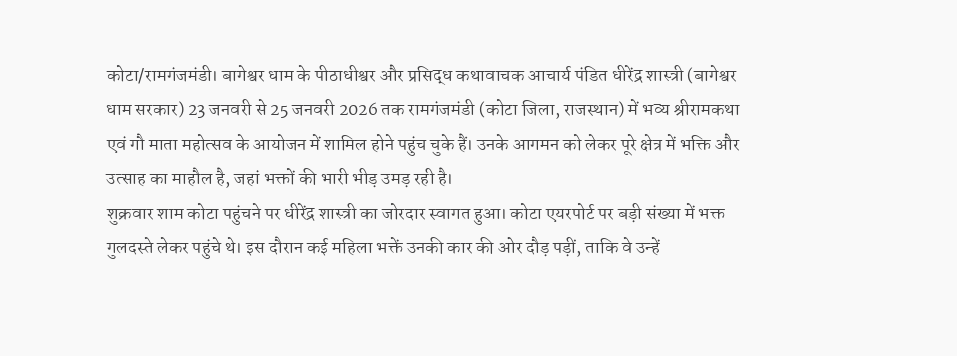कोटा/रामगंजमंडी। बागेश्वर धाम के पीठाधीश्वर और प्रसिद्ध कथावाचक आचार्य पंडित धीरेंद्र शास्त्री (बागेश्वर धाम सरकार) 23 जनवरी से 25 जनवरी 2026 तक रामगंजमंडी (कोटा जिला, राजस्थान) में भव्य श्रीरामकथा एवं गौ माता महोत्सव के आयोजन में शामिल होने पहुंच चुके हैं। उनके आगमन को लेकर पूरे क्षेत्र में भक्ति और उत्साह का माहौल है, जहां भक्तों की भारी भीड़ उमड़ रही है।
शुक्रवार शाम कोटा पहुंचने पर धीरेंद्र शास्त्री का जोरदार स्वागत हुआ। कोटा एयरपोर्ट पर बड़ी संख्या में भक्त गुलदस्ते लेकर पहुंचे थे। इस दौरान कई महिला भक्तें उनकी कार की ओर दौड़ पड़ीं, ताकि वे उन्हें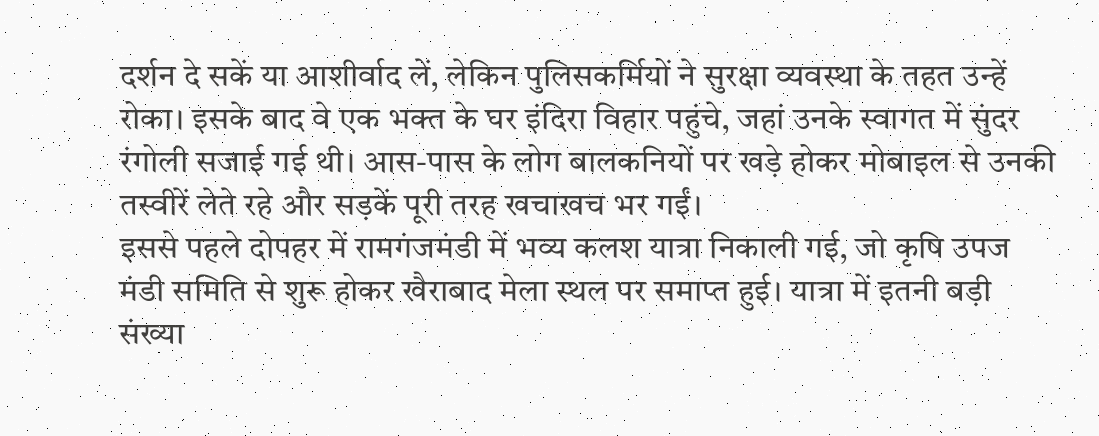दर्शन दे सकें या आशीर्वाद लें, लेकिन पुलिसकर्मियों ने सुरक्षा व्यवस्था के तहत उन्हें रोका। इसके बाद वे एक भक्त के घर इंदिरा विहार पहुंचे, जहां उनके स्वागत में सुंदर रंगोली सजाई गई थी। आस-पास के लोग बालकनियों पर खड़े होकर मोबाइल से उनकी तस्वीरें लेते रहे और सड़कें पूरी तरह खचाखच भर गईं।
इससे पहले दोपहर में रामगंजमंडी में भव्य कलश यात्रा निकाली गई, जो कृषि उपज मंडी समिति से शुरू होकर खैराबाद मेला स्थल पर समाप्त हुई। यात्रा में इतनी बड़ी संख्या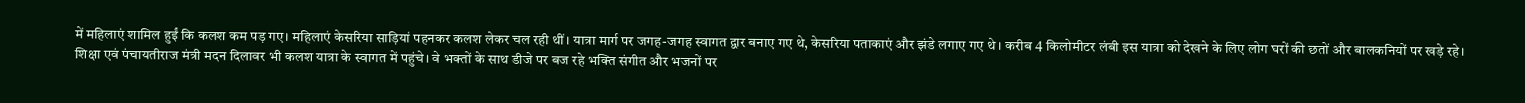में महिलाएं शामिल हुईं कि कलश कम पड़ गए। महिलाएं केसरिया साड़ियां पहनकर कलश लेकर चल रही थीं। यात्रा मार्ग पर जगह-जगह स्वागत द्वार बनाए गए थे, केसरिया पताकाएं और झंडे लगाए गए थे। करीब 4 किलोमीटर लंबी इस यात्रा को देखने के लिए लोग घरों की छतों और बालकनियों पर खड़े रहे।
शिक्षा एवं पंचायतीराज मंत्री मदन दिलावर भी कलश यात्रा के स्वागत में पहुंचे। वे भक्तों के साथ डीजे पर बज रहे भक्ति संगीत और भजनों पर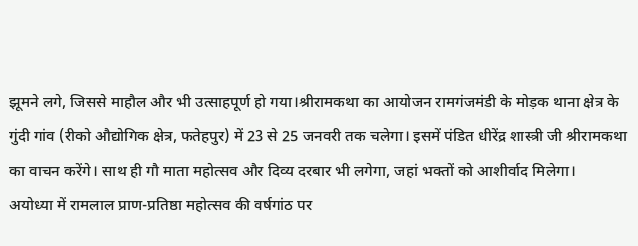झूमने लगे, जिससे माहौल और भी उत्साहपूर्ण हो गया।श्रीरामकथा का आयोजन रामगंजमंडी के मोड़क थाना क्षेत्र के गुंदी गांव (रीको औद्योगिक क्षेत्र, फतेहपुर) में 23 से 25 जनवरी तक चलेगा। इसमें पंडित धीरेंद्र शास्त्री जी श्रीरामकथा का वाचन करेंगे। साथ ही गौ माता महोत्सव और दिव्य दरबार भी लगेगा, जहां भक्तों को आशीर्वाद मिलेगा।
अयोध्या में रामलाल प्राण-प्रतिष्ठा महोत्सव की वर्षगांठ पर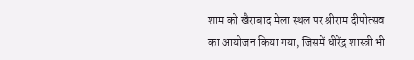शाम को खैराबाद मेला स्थल पर श्रीराम दीपोत्सव का आयोजन किया गया, जिसमें धीरेंद्र शास्त्री भी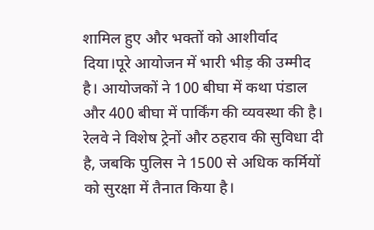शामिल हुए और भक्तों को आशीर्वाद दिया।पूरे आयोजन में भारी भीड़ की उम्मीद है। आयोजकों ने 100 बीघा में कथा पंडाल और 400 बीघा में पार्किंग की व्यवस्था की है। रेलवे ने विशेष ट्रेनों और ठहराव की सुविधा दी है, जबकि पुलिस ने 1500 से अधिक कर्मियों को सुरक्षा में तैनात किया है।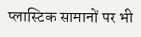प्लास्टिक सामानों पर भी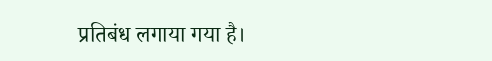प्रतिबंध लगाया गया है।